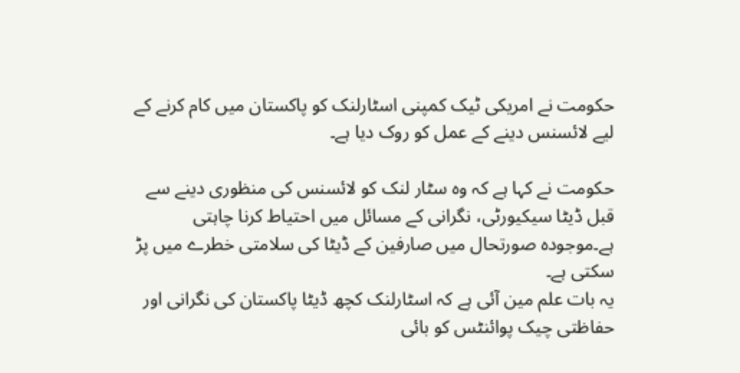حکومت نے امریکی ٹیک کمپنی اسٹارلنک کو پاکستان میں کام کرنے کے لیے لائسنس دینے کے عمل کو روک دیا ہے۔

حکومت نے کہا ہے کہ وہ سٹار لنک کو لائسنس کی منظوری دینے سے قبل ڈیٹا سیکیورٹی، نگرانی کے مسائل میں احتیاط کرنا چاہتی ہے۔موجودہ صورتحال میں صارفین کے ڈیٹا کی سلامتی خطرے میں پڑ سکتی ہے۔
یہ بات علم مین آئی ہے کہ اسٹارلنک کچھ ڈیٹا پاکستان کی نگرانی اور حفاظتی چیک پوائنٹس کو بائی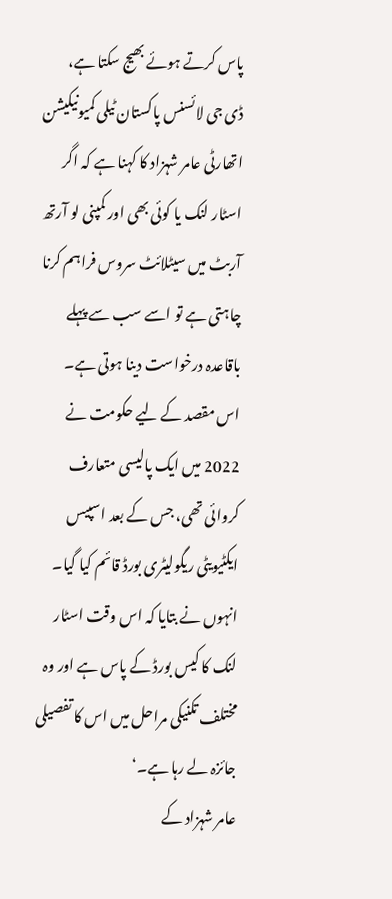پاس کرتے ہوئے بھیج سکتا ہے،
ڈی جی لائسنس پاکستان ٹیلی کمیونیکیشن اتھارٹی عامر شہزاد کا کہنا ہے کہ اگر اسٹار لنک یا کوئی بھی اور کمپنی لو آرتھ آربٹ میں سیٹلائٹ سروس فراہم کرنا چاہتی ہے تو اسے سب سے پہلے باقاعدہ درخواست دینا ہوتی ہے۔
اس مقصد کے لیے حکومت نے 2022 میں ایک پالیسی متعارف کروائی تھی، جس کے بعد اسپیس ایکٹیویٹی ریگولیٹری بورڈ قائم کیا گیا۔
انہوں نے بتایا کہ اس وقت اسٹار لنک کا کیس بورڈ کے پاس ہے اور وہ مختلف تکنیکی مراحل میں اس کا تفصیلی جائزہ لے رہا ہے۔‘
عامر شہزاد کے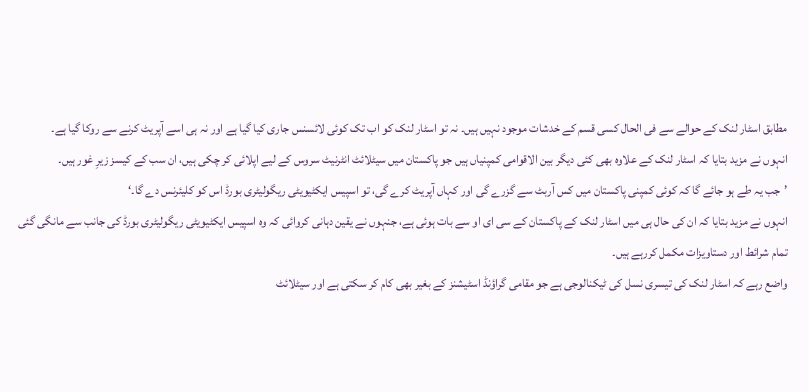مطابق اسٹار لنک کے حوالے سے فی الحال کسی قسم کے خدشات موجود نہیں ہیں۔ نہ تو اسٹار لنک کو اب تک کوئی لائسنس جاری کیا گیا ہے اور نہ ہی اسے آپریٹ کرنے سے روکا گیا ہے۔
انہوں نے مزید بتایا کہ اسٹار لنک کے علاوہ بھی کئی دیگر بین الاقوامی کمپنیاں ہیں جو پاکستان میں سیٹلائٹ انٹرنیٹ سروس کے لیے اپلائی کر چکی ہیں، ان سب کے کیسز زیرِ غور ہیں۔
’جب یہ طے ہو جائے گا کہ کوئی کمپنی پاکستان میں کس آربٹ سے گزرے گی اور کہاں آپریٹ کرے گی، تو اسپیس ایکٹیویٹی ریگولیٹری بورڈ اس کو کلیئرنس دے گا۔‘
انہوں نے مزید بتایا کہ ان کی حال ہی میں اسٹار لنک کے پاکستان کے سی ای او سے بات ہوئی ہے، جنہوں نے یقین دہانی کروائی کہ وہ اسپیس ایکٹیویٹی ریگولیٹری بورڈ کی جانب سے مانگی گئی تمام شرائط اور دستاویزات مکمل کررہے ہیں۔
واضع رہے کہ اسٹار لنک کی تیسری نسل کی ٹیکنالوجی ہے جو مقامی گراؤنڈ اسٹیشنز کے بغیر بھی کام کر سکتی ہے اور سیٹلائٹ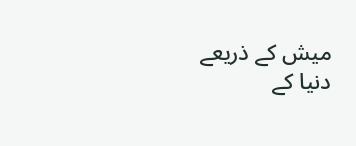میش کے ذریعے دنیا کے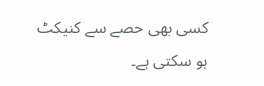کسی بھی حصے سے کنیکٹ ہو سکتی ہے۔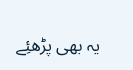یہ بھی پڑھئِے